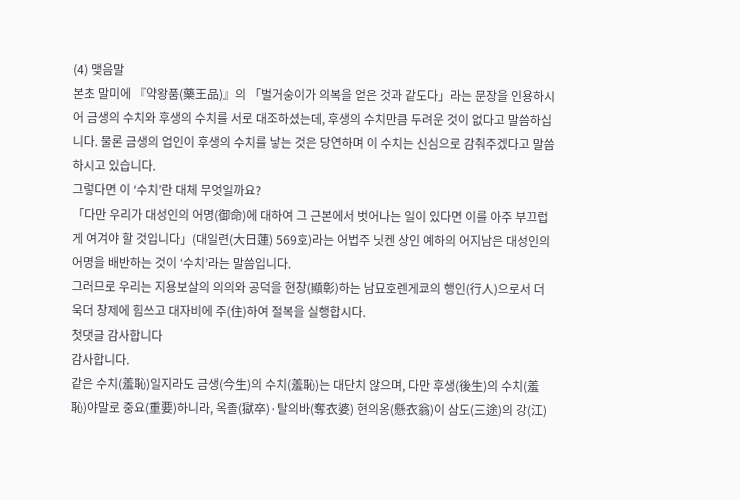(4) 맺음말
본초 말미에 『약왕품(藥王品)』의 「벌거숭이가 의복을 얻은 것과 같도다」라는 문장을 인용하시어 금생의 수치와 후생의 수치를 서로 대조하셨는데, 후생의 수치만큼 두려운 것이 없다고 말씀하십니다. 물론 금생의 업인이 후생의 수치를 낳는 것은 당연하며 이 수치는 신심으로 감춰주겠다고 말씀하시고 있습니다.
그렇다면 이 ‘수치’란 대체 무엇일까요?
「다만 우리가 대성인의 어명(御命)에 대하여 그 근본에서 벗어나는 일이 있다면 이를 아주 부끄럽게 여겨야 할 것입니다」(대일련(大日蓮) 569호)라는 어법주 닛켄 상인 예하의 어지남은 대성인의 어명을 배반하는 것이 ‘수치’라는 말씀입니다.
그러므로 우리는 지용보살의 의의와 공덕을 현창(顯彰)하는 남묘호렌게쿄의 행인(行人)으로서 더욱더 창제에 힘쓰고 대자비에 주(住)하여 절복을 실행합시다.
첫댓글 감사합니다
감사합니다.
같은 수치(羞恥)일지라도 금생(今生)의 수치(羞恥)는 대단치 않으며, 다만 후생(後生)의 수치(羞恥)야말로 중요(重要)하니라, 옥졸(獄卒)·탈의바(奪衣婆) 현의옹(懸衣翁)이 삼도(三途)의 강(江)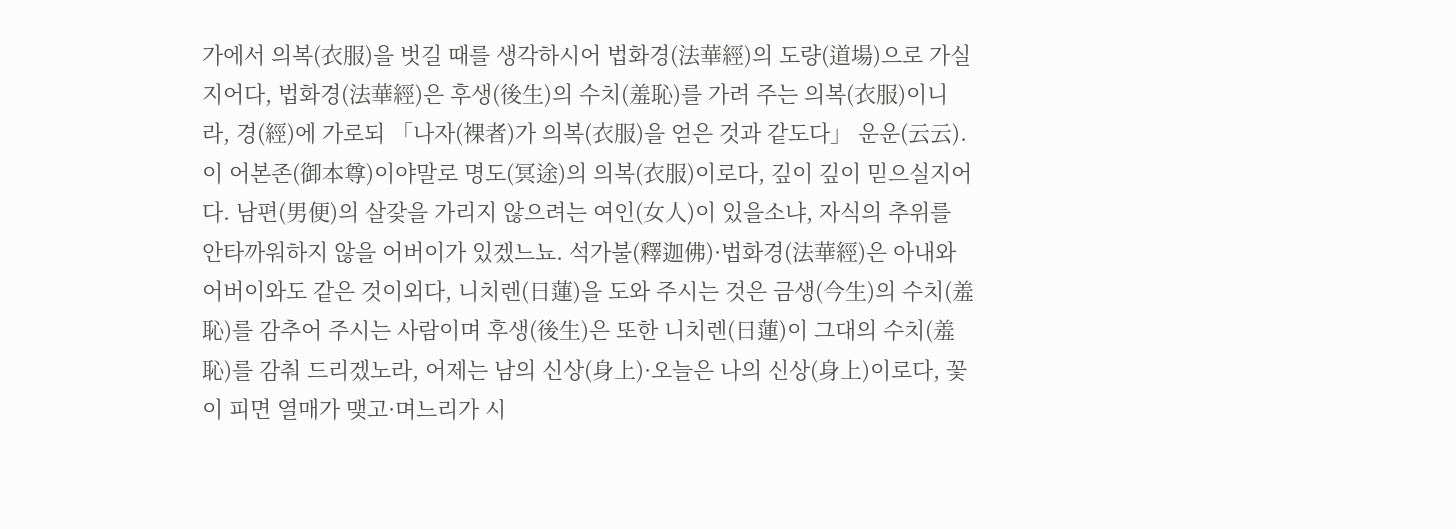가에서 의복(衣服)을 벗길 때를 생각하시어 법화경(法華經)의 도량(道場)으로 가실지어다, 법화경(法華經)은 후생(後生)의 수치(羞恥)를 가려 주는 의복(衣服)이니라, 경(經)에 가로되 「나자(裸者)가 의복(衣服)을 얻은 것과 같도다」 운운(云云).
이 어본존(御本尊)이야말로 명도(冥途)의 의복(衣服)이로다, 깊이 깊이 믿으실지어다. 남편(男便)의 살갗을 가리지 않으려는 여인(女人)이 있을소냐, 자식의 추위를 안타까워하지 않을 어버이가 있겠느뇨. 석가불(釋迦佛)·법화경(法華經)은 아내와 어버이와도 같은 것이외다, 니치렌(日蓮)을 도와 주시는 것은 금생(今生)의 수치(羞恥)를 감추어 주시는 사람이며 후생(後生)은 또한 니치렌(日蓮)이 그대의 수치(羞恥)를 감춰 드리겠노라, 어제는 남의 신상(身上)·오늘은 나의 신상(身上)이로다, 꽃이 피면 열매가 맺고·며느리가 시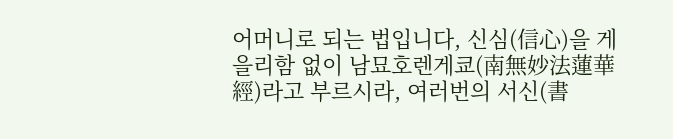어머니로 되는 법입니다, 신심(信心)을 게을리함 없이 남묘호렌게쿄(南無妙法蓮華經)라고 부르시라, 여러번의 서신(書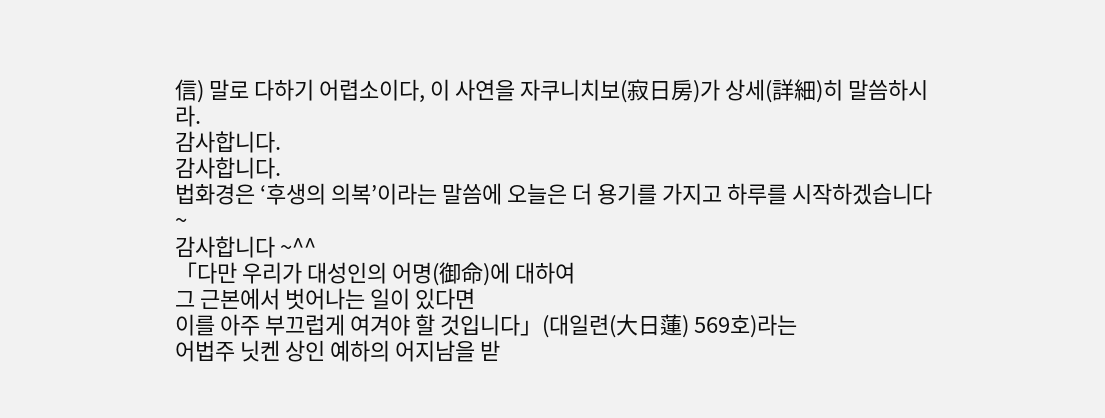信) 말로 다하기 어렵소이다, 이 사연을 자쿠니치보(寂日房)가 상세(詳細)히 말씀하시라.
감사합니다.
감사합니다.
법화경은 ‘후생의 의복’이라는 말씀에 오늘은 더 용기를 가지고 하루를 시작하겠습니다 ~
감사합니다 ~^^
「다만 우리가 대성인의 어명(御命)에 대하여
그 근본에서 벗어나는 일이 있다면
이를 아주 부끄럽게 여겨야 할 것입니다」(대일련(大日蓮) 569호)라는
어법주 닛켄 상인 예하의 어지남을 받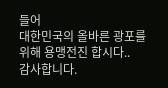들어
대한민국의 올바른 광포를 위해 용맹전진 합시다..
감사합니다.